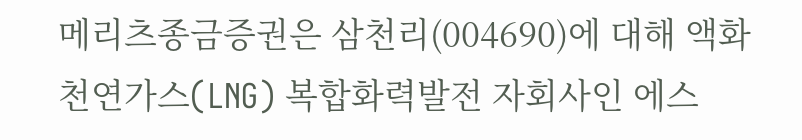메리츠종금증권은 삼천리(004690)에 대해 액화천연가스(LNG) 복합화력발전 자회사인 에스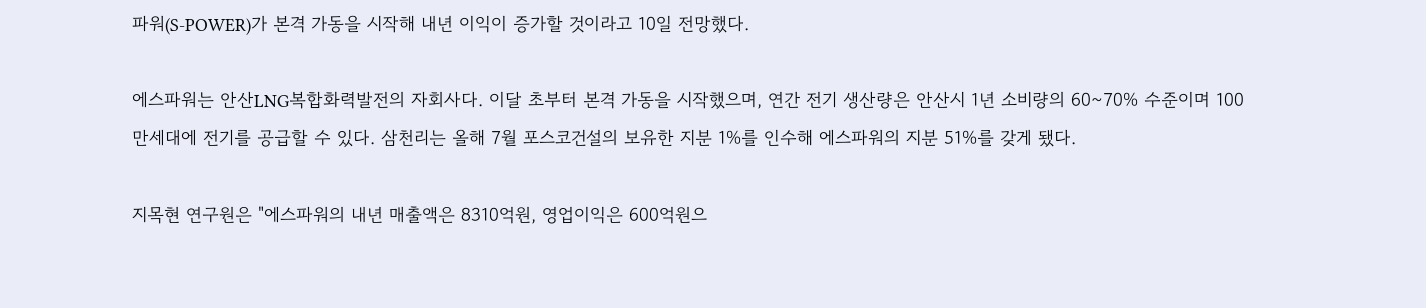파워(S-POWER)가 본격 가동을 시작해 내년 이익이 증가할 것이라고 10일 전망했다.

에스파워는 안산LNG복합화력발전의 자회사다. 이달 초부터 본격 가동을 시작했으며, 연간 전기 생산량은 안산시 1년 소비량의 60~70% 수준이며 100만세대에 전기를 공급할 수 있다. 삼천리는 올해 7월 포스코건설의 보유한 지분 1%를 인수해 에스파워의 지분 51%를 갖게 됐다.

지목현 연구원은 "에스파워의 내년 매출액은 8310억원, 영업이익은 600억원으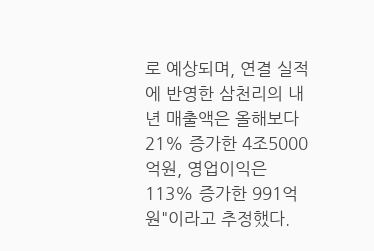로 예상되며, 연결 실적에 반영한 삼천리의 내년 매출액은 올해보다 21% 증가한 4조5000억원, 영업이익은 113% 증가한 991억원"이라고 추정했다.